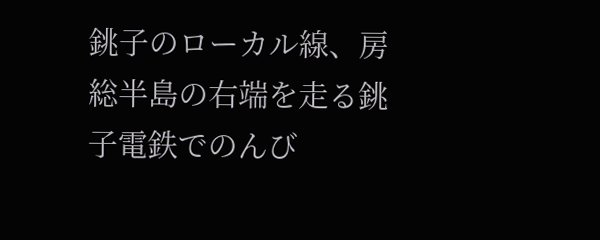銚子のローカル線、房総半島の右端を走る銚子電鉄でのんび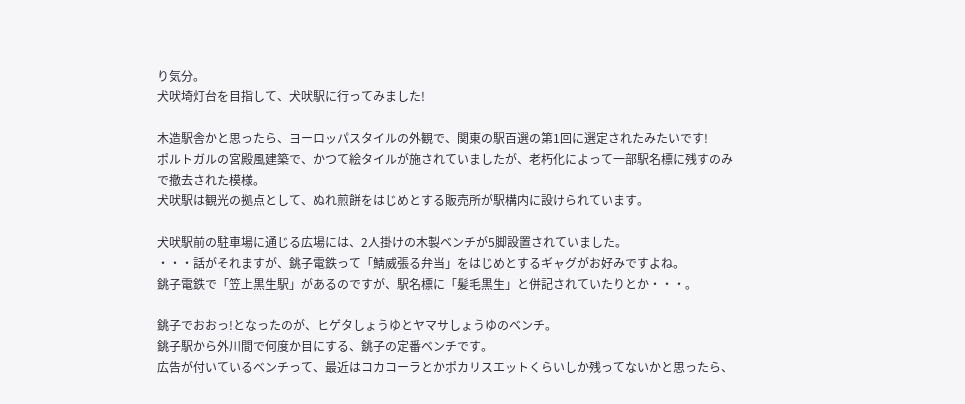り気分。
犬吠埼灯台を目指して、犬吠駅に行ってみました!

木造駅舎かと思ったら、ヨーロッパスタイルの外観で、関東の駅百選の第1回に選定されたみたいです!
ポルトガルの宮殿風建築で、かつて絵タイルが施されていましたが、老朽化によって一部駅名標に残すのみで撤去された模様。
犬吠駅は観光の拠点として、ぬれ煎餅をはじめとする販売所が駅構内に設けられています。

犬吠駅前の駐車場に通じる広場には、2人掛けの木製ベンチが5脚設置されていました。
・・・話がそれますが、銚子電鉄って「鯖威張る弁当」をはじめとするギャグがお好みですよね。
銚子電鉄で「笠上黒生駅」があるのですが、駅名標に「髪毛黒生」と併記されていたりとか・・・。

銚子でおおっ!となったのが、ヒゲタしょうゆとヤマサしょうゆのベンチ。
銚子駅から外川間で何度か目にする、銚子の定番ベンチです。
広告が付いているベンチって、最近はコカコーラとかポカリスエットくらいしか残ってないかと思ったら、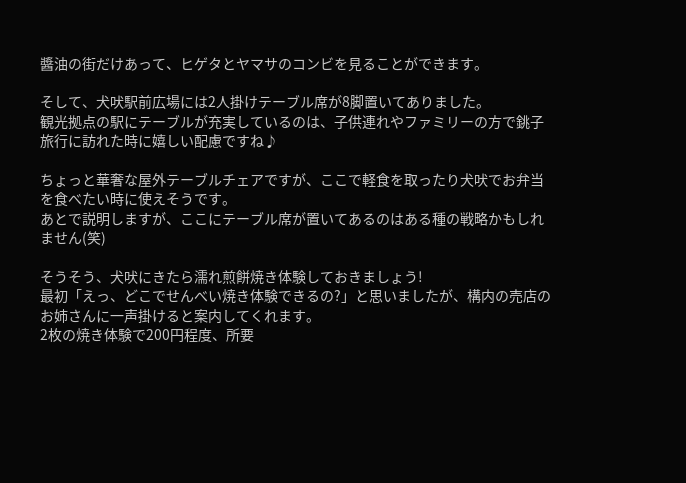醬油の街だけあって、ヒゲタとヤマサのコンビを見ることができます。

そして、犬吠駅前広場には2人掛けテーブル席が8脚置いてありました。
観光拠点の駅にテーブルが充実しているのは、子供連れやファミリーの方で銚子旅行に訪れた時に嬉しい配慮ですね♪

ちょっと華奢な屋外テーブルチェアですが、ここで軽食を取ったり犬吠でお弁当を食べたい時に使えそうです。
あとで説明しますが、ここにテーブル席が置いてあるのはある種の戦略かもしれません(笑)

そうそう、犬吠にきたら濡れ煎餅焼き体験しておきましょう!
最初「えっ、どこでせんべい焼き体験できるの?」と思いましたが、構内の売店のお姉さんに一声掛けると案内してくれます。
2枚の焼き体験で200円程度、所要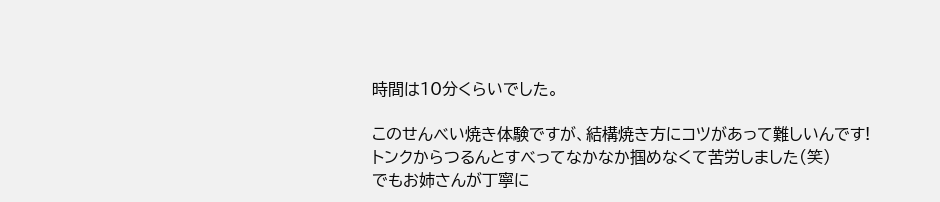時間は10分くらいでした。

このせんべい焼き体験ですが、結構焼き方にコツがあって難しいんです!
トンクからつるんとすべってなかなか掴めなくて苦労しました(笑)
でもお姉さんが丁寧に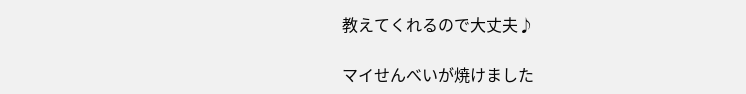教えてくれるので大丈夫♪

マイせんべいが焼けました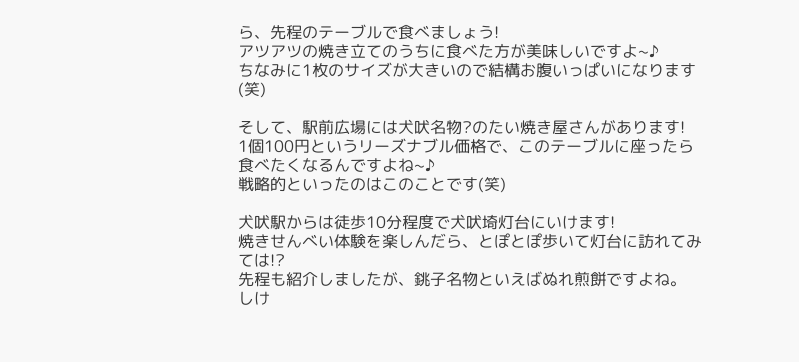ら、先程のテーブルで食べましょう!
アツアツの焼き立てのうちに食べた方が美味しいですよ~♪
ちなみに1枚のサイズが大きいので結構お腹いっぱいになります(笑)

そして、駅前広場には犬吠名物?のたい焼き屋さんがあります!
1個100円というリーズナブル価格で、このテーブルに座ったら食べたくなるんですよね~♪
戦略的といったのはこのことです(笑)

犬吠駅からは徒歩10分程度で犬吠埼灯台にいけます!
焼きせんべい体験を楽しんだら、とぽとぽ歩いて灯台に訪れてみては!?
先程も紹介しましたが、銚子名物といえばぬれ煎餅ですよね。
しけ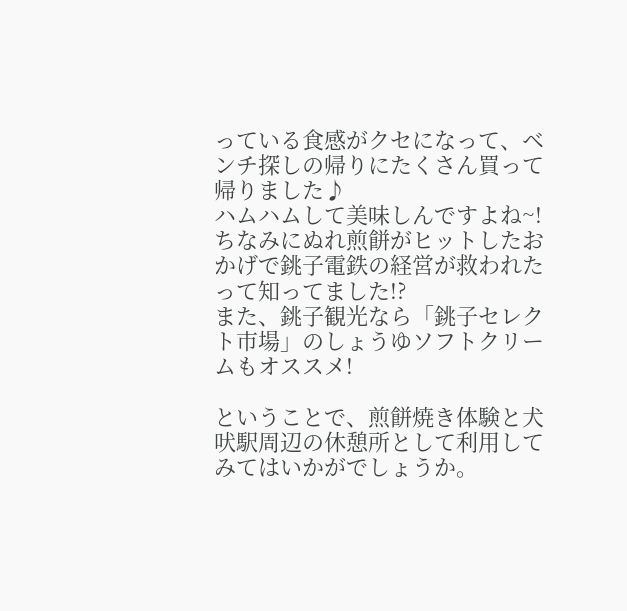っている食感がクセになって、ベンチ探しの帰りにたくさん買って帰りました♪
ハムハムして美味しんですよね~!
ちなみにぬれ煎餅がヒットしたおかげで銚子電鉄の経営が救われたって知ってました!?
また、銚子観光なら「銚子セレクト市場」のしょうゆソフトクリームもオススメ!

ということで、煎餅焼き体験と犬吠駅周辺の休憩所として利用してみてはいかがでしょうか。